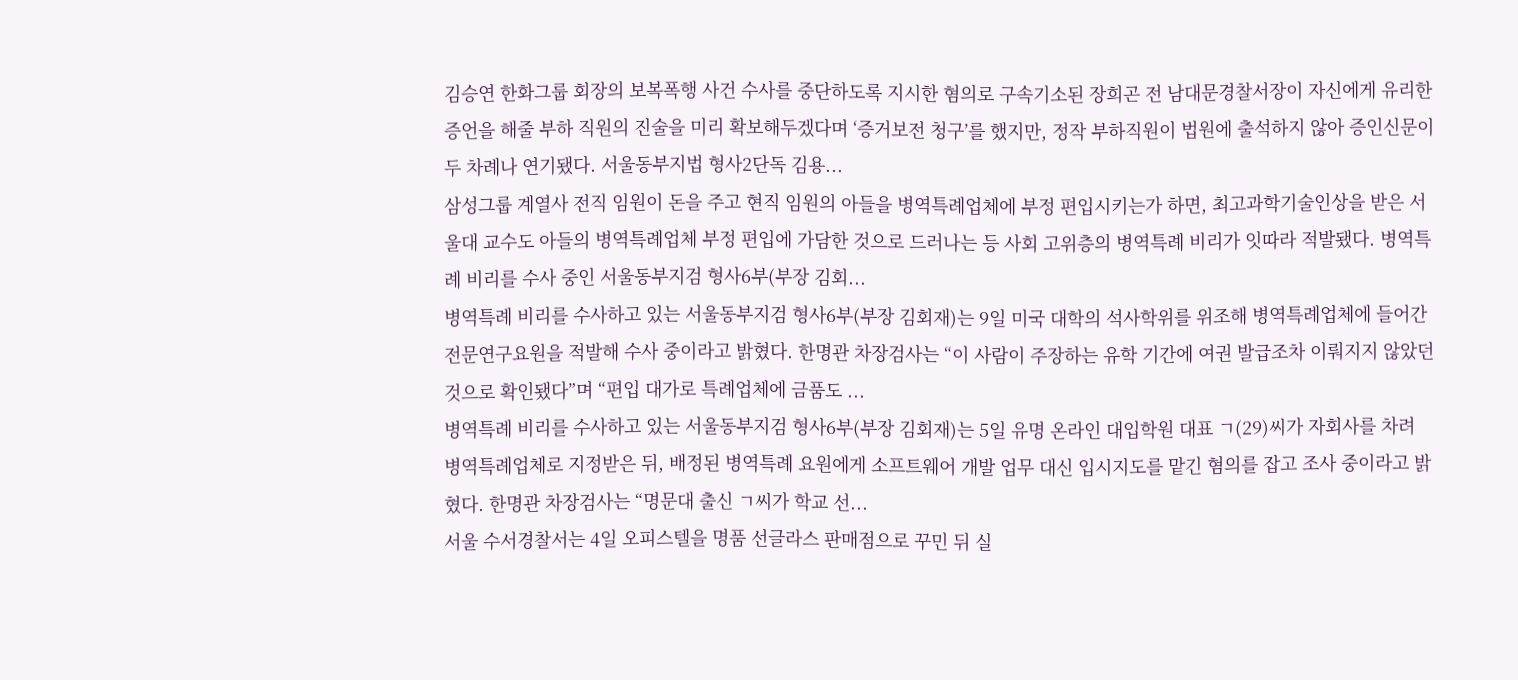김승연 한화그룹 회장의 보복폭행 사건 수사를 중단하도록 지시한 혐의로 구속기소된 장희곤 전 남대문경찰서장이 자신에게 유리한 증언을 해줄 부하 직원의 진술을 미리 확보해두겠다며 ‘증거보전 청구’를 했지만, 정작 부하직원이 법원에 출석하지 않아 증인신문이 두 차례나 연기됐다. 서울동부지법 형사2단독 김용...
삼성그룹 계열사 전직 임원이 돈을 주고 현직 임원의 아들을 병역특례업체에 부정 편입시키는가 하면, 최고과학기술인상을 받은 서울대 교수도 아들의 병역특례업체 부정 편입에 가담한 것으로 드러나는 등 사회 고위층의 병역특례 비리가 잇따라 적발됐다. 병역특례 비리를 수사 중인 서울동부지검 형사6부(부장 김회...
병역특례 비리를 수사하고 있는 서울동부지검 형사6부(부장 김회재)는 9일 미국 대학의 석사학위를 위조해 병역특례업체에 들어간 전문연구요원을 적발해 수사 중이라고 밝혔다. 한명관 차장검사는 “이 사람이 주장하는 유학 기간에 여권 발급조차 이뤄지지 않았던 것으로 확인됐다”며 “편입 대가로 특례업체에 금품도 ...
병역특례 비리를 수사하고 있는 서울동부지검 형사6부(부장 김회재)는 5일 유명 온라인 대입학원 대표 ㄱ(29)씨가 자회사를 차려 병역특례업체로 지정받은 뒤, 배정된 병역특례 요원에게 소프트웨어 개발 업무 대신 입시지도를 맡긴 혐의를 잡고 조사 중이라고 밝혔다. 한명관 차장검사는 “명문대 출신 ㄱ씨가 학교 선...
서울 수서경찰서는 4일 오피스텔을 명품 선글라스 판매점으로 꾸민 뒤 실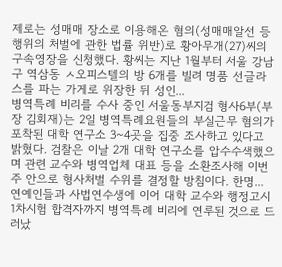제로는 성매매 장소로 이용해온 혐의(성매매알선 등 행위의 처벌에 관한 법률 위반)로 황아무개(27)씨의 구속영장을 신청했다. 황씨는 지난 1월부터 서울 강남구 역삼동 ㅅ오피스텔의 방 6개를 빌려 명품 선글라스를 파는 가게로 위장한 뒤 성인...
병역특례 비리를 수사 중인 서울동부지검 형사6부(부장 김회재)는 2일 병역특례요원들의 부실근무 혐의가 포착된 대학 연구소 3~4곳을 집중 조사하고 있다고 밝혔다. 검찰은 이날 2개 대학 연구소를 압수수색했으며 관련 교수와 병역업체 대표 등을 소환조사해 이번 주 안으로 형사처벌 수위를 결정할 방침이다. 한명...
연예인들과 사법연수생에 이어 대학 교수와 행정고시 1차시험 합격자까지 병역특례 비리에 연루된 것으로 드러났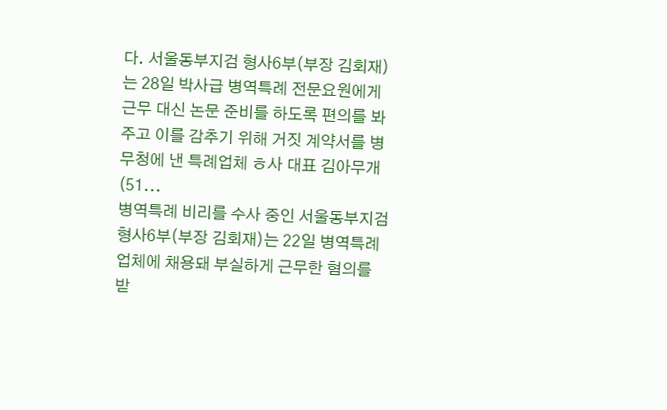다. 서울동부지검 형사6부(부장 김회재)는 28일 박사급 병역특례 전문요원에게 근무 대신 논문 준비를 하도록 편의를 봐주고 이를 감추기 위해 거짓 계약서를 병무청에 낸 특례업체 ㅎ사 대표 김아무개(51...
병역특례 비리를 수사 중인 서울동부지검 형사6부(부장 김회재)는 22일 병역특례 업체에 채용돼 부실하게 근무한 혐의를 받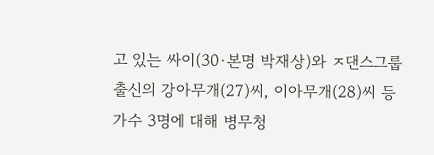고 있는 싸이(30·본명 박재상)와 ㅈ댄스그룹 출신의 강아무개(27)씨, 이아무개(28)씨 등 가수 3명에 대해 병무청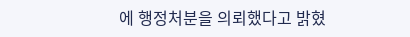에 행정처분을 의뢰했다고 밝혔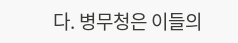다. 병무청은 이들의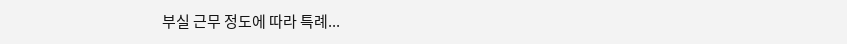부실 근무 정도에 따라 특례...